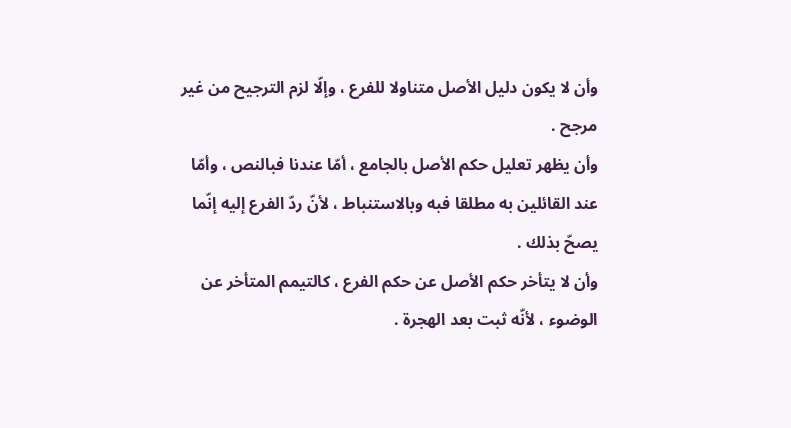وأن لا يكون دليل الأصل متناولا للفرع ، وإلّا لزم الترجيح من غير مرجح .
وأن يظهر تعليل حكم الأصل بالجامع ، أمّا عندنا فبالنص ، وأمّا عند القائلين به مطلقا فبه وبالاستنباط ، لأنّ ردّ الفرع إليه إنّما يصحّ بذلك .
وأن لا يتأخر حكم الأصل عن حكم الفرع ، كالتيمم المتأخر عن الوضوء ، لأنّه ثبت بعد الهجرة .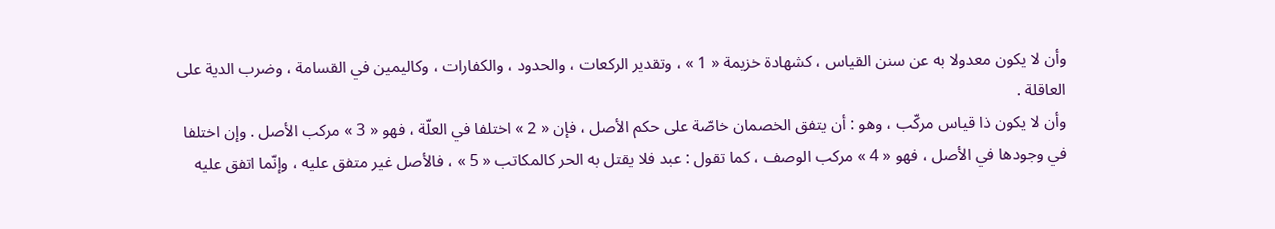وأن لا يكون معدولا به عن سنن القياس ، كشهادة خزيمة « 1 » ، وتقدير الركعات ، والحدود ، والكفارات ، وكاليمين في القسامة ، وضرب الدية على العاقلة .
وأن لا يكون ذا قياس مركّب ، وهو : أن يتفق الخصمان خاصّة على حكم الأصل ، فإن « 2 » اختلفا في العلّة ، فهو « 3 » مركب الأصل . وإن اختلفا في وجودها في الأصل ، فهو « 4 » مركب الوصف ، كما تقول : عبد فلا يقتل به الحر كالمكاتب « 5 » ، فالأصل غير متفق عليه ، وإنّما اتفق عليه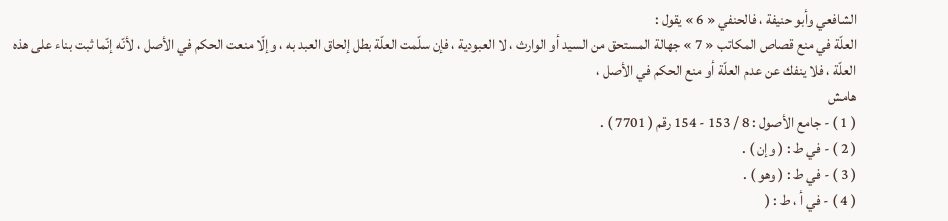الشافعي وأبو حنيفة ، فالحنفي « 6 » يقول :
العلّة في منع قصاص المكاتب « 7 » جهالة المستحق من السيد أو الوارث ، لا العبودية ، فإن سلّمت العلّة بطل إلحاق العبد به ، وإلّا منعت الحكم في الأصل ، لأنّه إنّما ثبت بناء على هذه العلّة ، فلا ينفك عن عدم العلّة أو منع الحكم في الأصل ،
هامش
( 1 ) - جامع الأصول : 8 / 153 - 154 رقم ( 7701 ) .
( 2 ) - في ط : ( وإن ) .
( 3 ) - في ط : ( وهو ) .
( 4 ) - في أ ، ط : (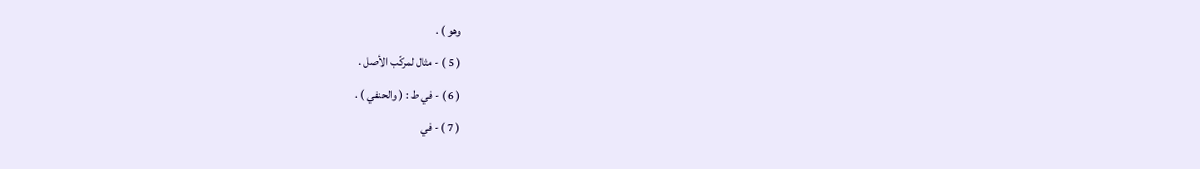وهو ) .
( 5 ) - مثال لمركّب الأصل .
( 6 ) - في ط : ( والحنفي ) .
( 7 ) - في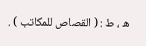ه ، ط : ( القصاص للمكاتب ) .